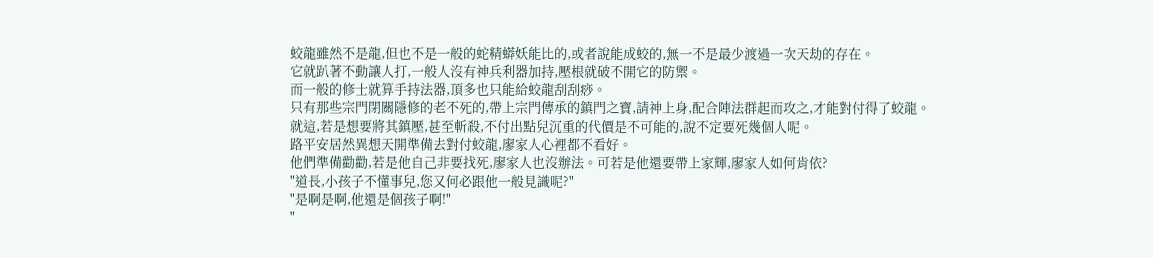蛟龍雖然不是龍,但也不是一般的蛇精蟒妖能比的,或者說能成蛟的,無一不是最少渡過一次天劫的存在。
它就趴著不動讓人打,一般人沒有神兵利器加持,壓根就破不開它的防禦。
而一般的修士就算手持法器,頂多也只能給蛟龍刮刮痧。
只有那些宗門閉關隱修的老不死的,帶上宗門傳承的鎮門之寶,請神上身,配合陣法群起而攻之,才能對付得了蛟龍。
就這,若是想要將其鎮壓,甚至斬殺,不付出點兒沉重的代價是不可能的,說不定要死幾個人呢。
路平安居然異想天開準備去對付蛟龍,廖家人心裡都不看好。
他們準備勸勸,若是他自己非要找死,廖家人也沒辦法。可若是他還要帶上家輝,廖家人如何肯依?
"道長,小孩子不懂事兒,您又何必跟他一般見識呢?"
"是啊是啊,他還是個孩子啊!"
"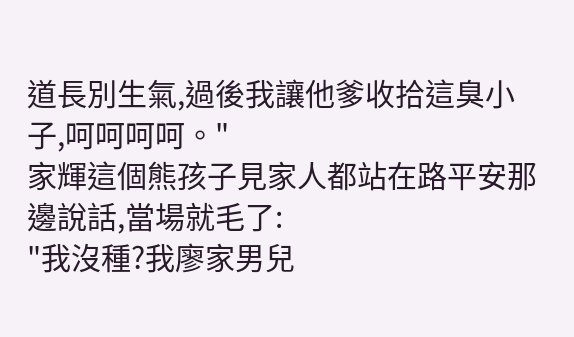道長別生氣,過後我讓他爹收拾這臭小子,呵呵呵呵。"
家輝這個熊孩子見家人都站在路平安那邊說話,當場就毛了:
"我沒種?我廖家男兒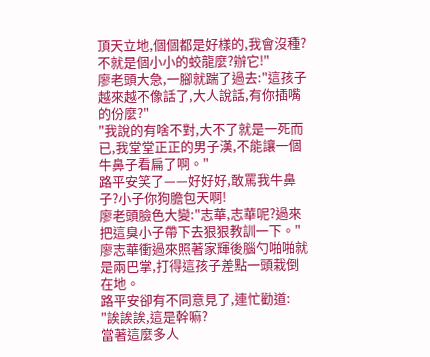頂天立地,個個都是好樣的,我會沒種?不就是個小小的蛟龍麼?辦它!"
廖老頭大急,一腳就踹了過去:"這孩子越來越不像話了,大人說話,有你插嘴的份麼?"
"我說的有啥不對,大不了就是一死而已,我堂堂正正的男子漢,不能讓一個牛鼻子看扁了啊。"
路平安笑了——好好好,敢罵我牛鼻子?小子你狗膽包天啊!
廖老頭臉色大變:"志華,志華呢?過來把這臭小子帶下去狠狠教訓一下。"
廖志華衝過來照著家輝後腦勺啪啪就是兩巴掌,打得這孩子差點一頭栽倒在地。
路平安卻有不同意見了,連忙勸道:
"誒誒誒,這是幹嘛?
當著這麼多人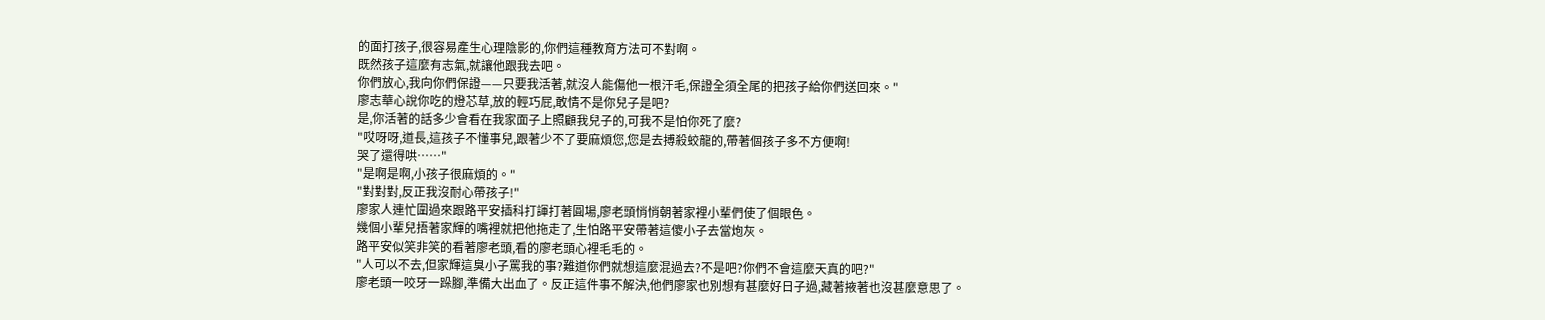的面打孩子,很容易產生心理陰影的,你們這種教育方法可不對啊。
既然孩子這麼有志氣,就讓他跟我去吧。
你們放心,我向你們保證——只要我活著,就沒人能傷他一根汗毛,保證全須全尾的把孩子給你們送回來。"
廖志華心說你吃的燈芯草,放的輕巧屁,敢情不是你兒子是吧?
是,你活著的話多少會看在我家面子上照顧我兒子的,可我不是怕你死了麼?
"哎呀呀,道長,這孩子不懂事兒,跟著少不了要麻煩您,您是去搏殺蛟龍的,帶著個孩子多不方便啊!
哭了還得哄……"
"是啊是啊,小孩子很麻煩的。"
"對對對,反正我沒耐心帶孩子!"
廖家人連忙圍過來跟路平安插科打諢打著圓場,廖老頭悄悄朝著家裡小輩們使了個眼色。
幾個小輩兒捂著家輝的嘴裡就把他拖走了,生怕路平安帶著這傻小子去當炮灰。
路平安似笑非笑的看著廖老頭,看的廖老頭心裡毛毛的。
"人可以不去,但家輝這臭小子罵我的事?難道你們就想這麼混過去?不是吧?你們不會這麼天真的吧?"
廖老頭一咬牙一跺腳,準備大出血了。反正這件事不解決,他們廖家也別想有甚麼好日子過,藏著掖著也沒甚麼意思了。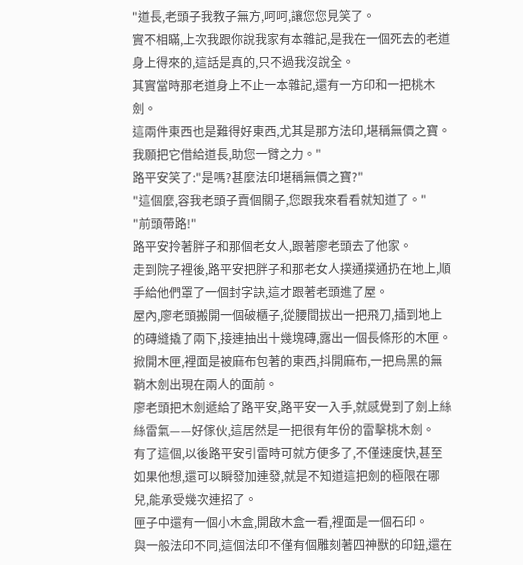"道長,老頭子我教子無方,呵呵,讓您您見笑了。
實不相瞞,上次我跟你說我家有本雜記,是我在一個死去的老道身上得來的,這話是真的,只不過我沒說全。
其實當時那老道身上不止一本雜記,還有一方印和一把桃木劍。
這兩件東西也是難得好東西,尤其是那方法印,堪稱無價之寶。我願把它借給道長,助您一臂之力。"
路平安笑了:"是嗎?甚麼法印堪稱無價之寶?"
"這個麼,容我老頭子賣個關子,您跟我來看看就知道了。"
"前頭帶路!"
路平安拎著胖子和那個老女人,跟著廖老頭去了他家。
走到院子裡後,路平安把胖子和那老女人撲通撲通扔在地上,順手給他們罩了一個封字訣,這才跟著老頭進了屋。
屋內,廖老頭搬開一個破櫃子,從腰間拔出一把飛刀,插到地上的磚縫撬了兩下,接連抽出十幾塊磚,露出一個長條形的木匣。
掀開木匣,裡面是被麻布包著的東西,抖開麻布,一把烏黑的無鞘木劍出現在兩人的面前。
廖老頭把木劍遞給了路平安,路平安一入手,就感覺到了劍上絲絲雷氣——好傢伙,這居然是一把很有年份的雷擊桃木劍。
有了這個,以後路平安引雷時可就方便多了,不僅速度快,甚至如果他想,還可以瞬發加連發,就是不知道這把劍的極限在哪兒,能承受幾次連招了。
匣子中還有一個小木盒,開啟木盒一看,裡面是一個石印。
與一般法印不同,這個法印不僅有個雕刻著四神獸的印鈕,還在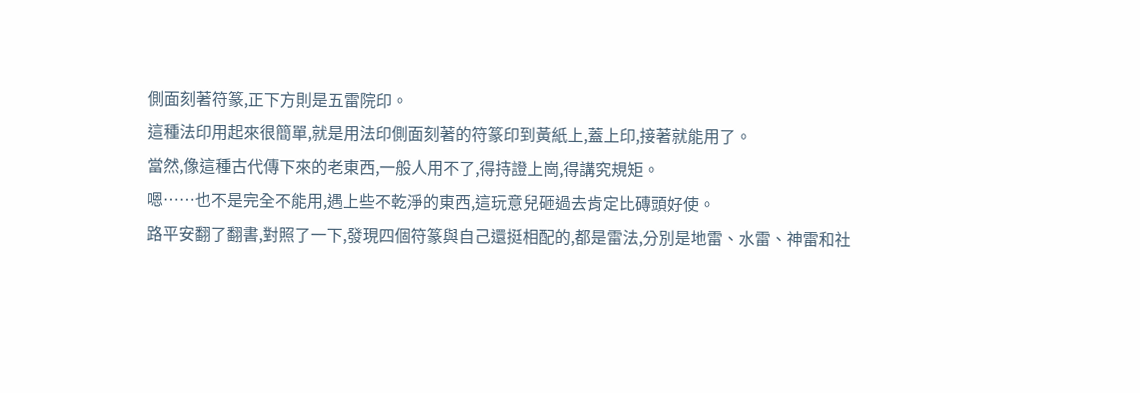側面刻著符篆,正下方則是五雷院印。
這種法印用起來很簡單,就是用法印側面刻著的符篆印到黃紙上,蓋上印,接著就能用了。
當然,像這種古代傳下來的老東西,一般人用不了,得持證上崗,得講究規矩。
嗯……也不是完全不能用,遇上些不乾淨的東西,這玩意兒砸過去肯定比磚頭好使。
路平安翻了翻書,對照了一下,發現四個符篆與自己還挺相配的,都是雷法,分別是地雷、水雷、神雷和社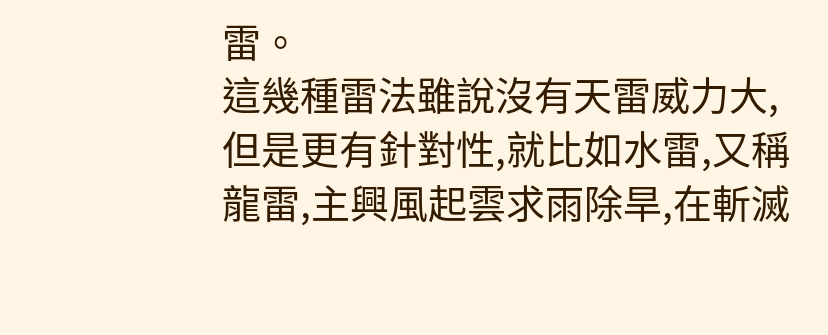雷。
這幾種雷法雖說沒有天雷威力大,但是更有針對性,就比如水雷,又稱龍雷,主興風起雲求雨除旱,在斬滅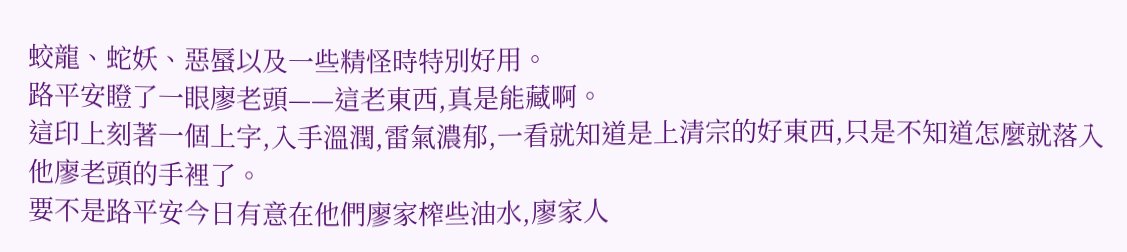蛟龍、蛇妖、惡蜃以及一些精怪時特別好用。
路平安瞪了一眼廖老頭——這老東西,真是能藏啊。
這印上刻著一個上字,入手溫潤,雷氣濃郁,一看就知道是上清宗的好東西,只是不知道怎麼就落入他廖老頭的手裡了。
要不是路平安今日有意在他們廖家榨些油水,廖家人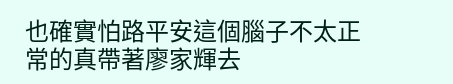也確實怕路平安這個腦子不太正常的真帶著廖家輝去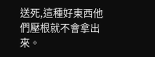送死,這種好東西他們壓根就不會拿出來。